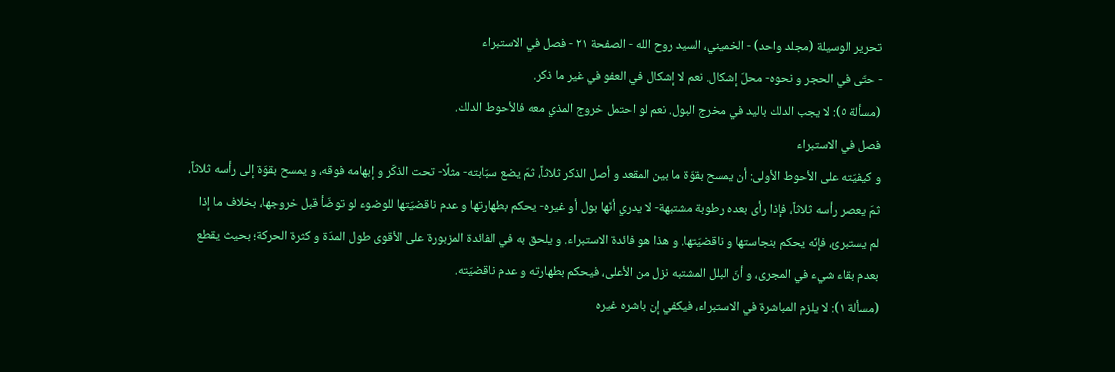تحرير الوسيلة (مجلد واحد) - الخميني، السيد روح الله - الصفحة ٢١ - فصل في الاستبراء
- حتّى في الحجر و نحوه- محلّ إشكال. نعم لا إشكال في العفو في غير ما ذكر.
(مسألة ٥): لا يجب الدلك باليد في مخرج البول. نعم لو احتمل خروج المذي معه فالأحوط الدلك.
فصل في الاستبراء
و كيفيّته على الأحوط الأولى: أن يمسح بقوّة ما بين المقعد و أصل الذكر ثلاثاً، ثمّ يضع سبّابته- مثلًا- تحت الذكَر و إبهامه فوقه، و يمسح بقوّة إلى رأسه ثلاثاً، ثمّ يعصر رأسه ثلاثاً، فإذا رأى بعده رطوبة مشتبهة- لا يدري أنّها بول أو غيره- يحكم بطهارتها و عدم ناقضيّتها للوضوء لو توضّأ قبل خروجها، بخلاف ما إذا لم يستبرئ، فإنّه يحكم بنجاستها و ناقضيّتها. و هذا هو فائدة الاستبراء. و يلحق به في الفائدة المزبورة على الأقوى طول المدّة و كثرة الحركة؛ بحيث يقطع بعدم بقاء شيء في المجرى، و أنّ البلل المشتبه نزل من الأعلى، فيحكم بطهارته و عدم ناقضيّته.
(مسألة ١): لا يلزم المباشرة في الاستبراء، فيكفي إن باشره غيره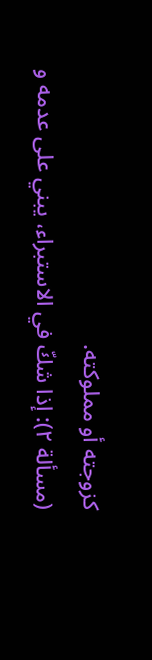كزوجته أو مملوكته.
(مسألة ٢): إذا شكّ في الاستبراء، يبني على عدمه و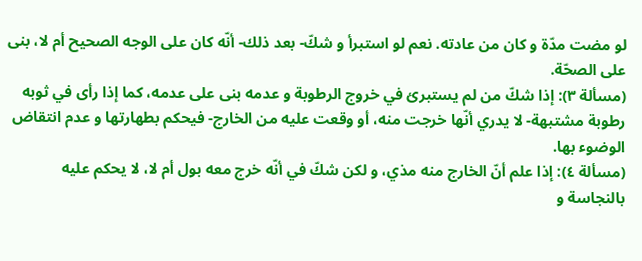لو مضت مدّة و كان من عادته. نعم لو استبرأ و شكّ- بعد ذلك- أنّه كان على الوجه الصحيح أم لا، بنى على الصحّة.
(مسألة ٣): إذا شكّ من لم يستبرئ في خروج الرطوبة و عدمه بنى على عدمه، كما إذا رأى في ثوبه رطوبة مشتبهة- لا يدري أنّها خرجت منه، أو وقعت عليه من الخارج- فيحكم بطهارتها و عدم انتقاض الوضوء بها.
(مسألة ٤): إذا علم أنّ الخارج منه مذي، و لكن شكّ في أنّه خرج معه بول أم لا، لا يحكم عليه بالنجاسة و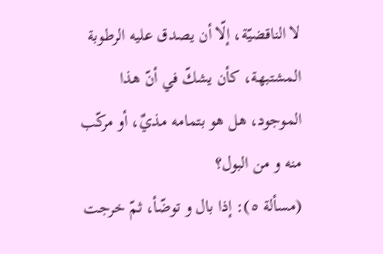لا الناقضيّة، إلّا أن يصدق عليه الرطوبة المشتبهة، كأن يشكّ في أنّ هذا الموجود، هل هو بتمامه مذيٌ، أو مركّب منه و من البول؟
(مسألة ٥): إذا بال و توضّأ، ثمّ خرجت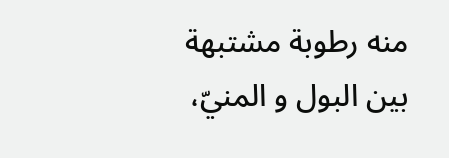منه رطوبة مشتبهة بين البول و المنيّ،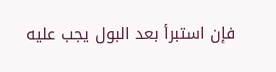فإن استبرأ بعد البول يجب عليه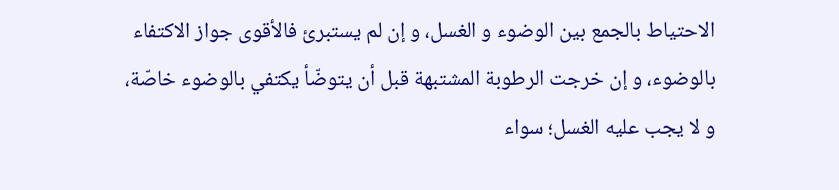الاحتياط بالجمع بين الوضوء و الغسل، و إن لم يستبرئ فالأقوى جواز الاكتفاء بالوضوء، و إن خرجت الرطوبة المشتبهة قبل أن يتوضّأ يكتفي بالوضوء خاصّة، و لا يجب عليه الغسل؛ سواء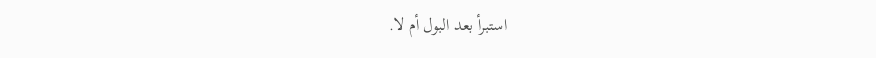استبرأ بعد البول أم لا.